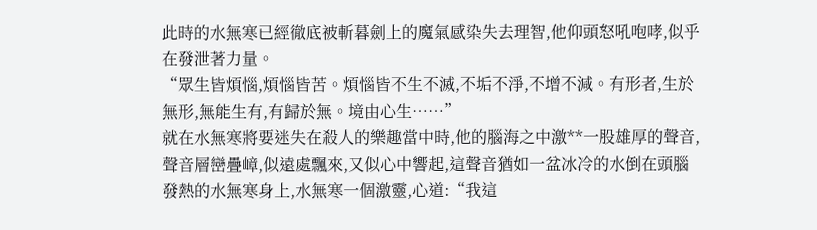此時的水無寒已經徹底被斬暮劍上的魔氣感染失去理智,他仰頭怒吼咆哮,似乎在發泄著力量。
“眾生皆煩惱,煩惱皆苦。煩惱皆不生不滅,不垢不淨,不增不減。有形者,生於無形,無能生有,有歸於無。境由心生……”
就在水無寒將要迷失在殺人的樂趣當中時,他的腦海之中激**一股雄厚的聲音,聲音層巒疊嶂,似遠處飄來,又似心中響起,這聲音猶如一盆冰冷的水倒在頭腦發熱的水無寒身上,水無寒一個激靈,心道:“我這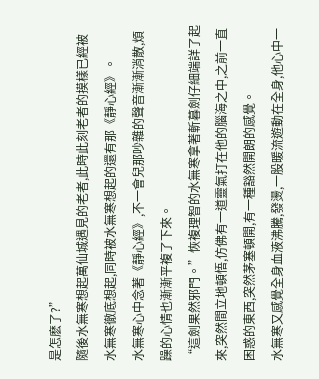是怎麽了?”
隨後水無寒想起萬仙城遇見的老者,此時此刻老者的摸樣已經被水無寒徹底想起,同時被水無寒想起的還有那《靜心經》。
水無寒心中念著《靜心經》,不一會兒那吵雜的聲音漸漸消散,煩躁的心情也漸漸平複了下來。
“這劍果然邪門。”恢複理智的水無寒拿著斬暮劍仔細端詳了起來,突然間立地頓悟,仿佛有一道靈氣打在他的腦海之中,之前一直困惑的東西,突然茅塞頓開,有一種豁然開朗的感覺。
水無寒又感覺全身血液沸騰,發燙,一股暖流遊動在全身,他心中一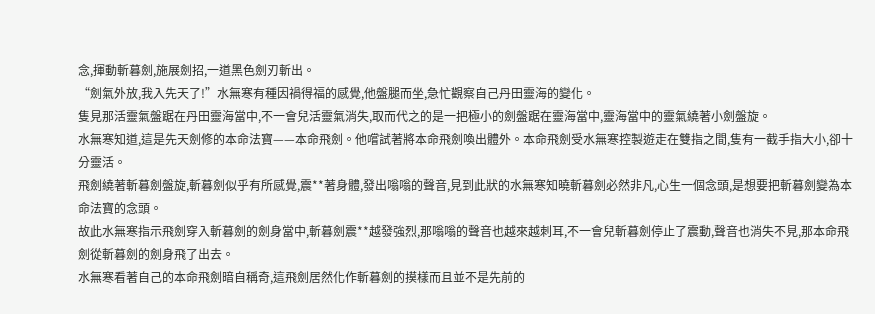念,揮動斬暮劍,施展劍招,一道黑色劍刃斬出。
“劍氣外放,我入先天了!”水無寒有種因禍得福的感覺,他盤腿而坐,急忙觀察自己丹田靈海的變化。
隻見那活靈氣盤踞在丹田靈海當中,不一會兒活靈氣消失,取而代之的是一把極小的劍盤踞在靈海當中,靈海當中的靈氣繞著小劍盤旋。
水無寒知道,這是先天劍修的本命法寶——本命飛劍。他嚐試著將本命飛劍喚出體外。本命飛劍受水無寒控製遊走在雙指之間,隻有一截手指大小,卻十分靈活。
飛劍繞著斬暮劍盤旋,斬暮劍似乎有所感覺,震**著身體,發出嗡嗡的聲音,見到此狀的水無寒知曉斬暮劍必然非凡,心生一個念頭,是想要把斬暮劍變為本命法寶的念頭。
故此水無寒指示飛劍穿入斬暮劍的劍身當中,斬暮劍震**越發強烈,那嗡嗡的聲音也越來越刺耳,不一會兒斬暮劍停止了震動,聲音也消失不見,那本命飛劍從斬暮劍的劍身飛了出去。
水無寒看著自己的本命飛劍暗自稱奇,這飛劍居然化作斬暮劍的摸樣而且並不是先前的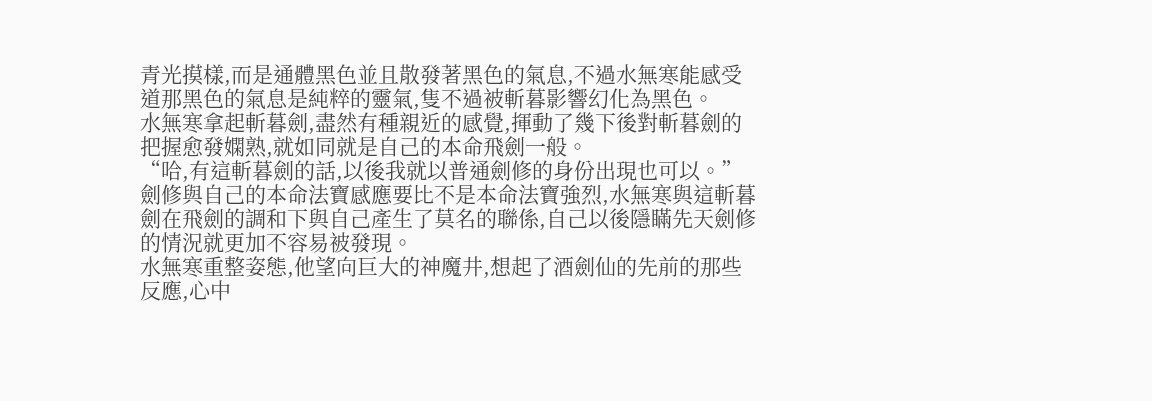青光摸樣,而是通體黑色並且散發著黑色的氣息,不過水無寒能感受道那黑色的氣息是純粹的靈氣,隻不過被斬暮影響幻化為黑色。
水無寒拿起斬暮劍,盡然有種親近的感覺,揮動了幾下後對斬暮劍的把握愈發嫻熟,就如同就是自己的本命飛劍一般。
“哈,有這斬暮劍的話,以後我就以普通劍修的身份出現也可以。”劍修與自己的本命法寶感應要比不是本命法寶強烈,水無寒與這斬暮劍在飛劍的調和下與自己產生了莫名的聯係,自己以後隱瞞先天劍修的情況就更加不容易被發現。
水無寒重整姿態,他望向巨大的神魔井,想起了酒劍仙的先前的那些反應,心中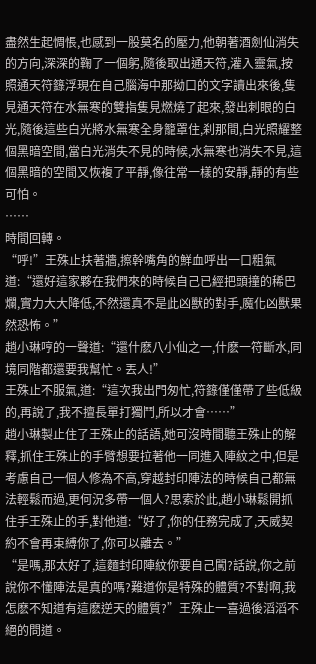盡然生起惆悵,也感到一股莫名的壓力,他朝著酒劍仙消失的方向,深深的鞠了一個躬,隨後取出通天符,灌入靈氣,按照通天符籙浮現在自己腦海中那拗口的文字讀出來後,隻見通天符在水無寒的雙指隻見燃燒了起來,發出刺眼的白光,隨後這些白光將水無寒全身籠罩住,刹那間,白光照耀整個黑暗空間,當白光消失不見的時候,水無寒也消失不見,這個黑暗的空間又恢複了平靜,像往常一樣的安靜,靜的有些可怕。
……
時間回轉。
“呼!”王殊止扶著牆,擦幹嘴角的鮮血呼出一口粗氣道:“還好這家夥在我們來的時候自己已經把頭撞的稀巴爛,實力大大降低,不然還真不是此凶獸的對手,魔化凶獸果然恐怖。”
趙小琳哼的一聲道:“還什麽八小仙之一,什麽一符斷水,同境同階都還要我幫忙。丟人!”
王殊止不服氣,道:“這次我出門匆忙,符籙僅僅帶了些低級的,再說了,我不擅長單打獨鬥,所以才會……”
趙小琳製止住了王殊止的話語,她可沒時間聽王殊止的解釋,抓住王殊止的手臂想要拉著他一同進入陣紋之中,但是考慮自己一個人修為不高,穿越封印陣法的時候自己都無法輕鬆而過,更何況多帶一個人?思索於此,趙小琳鬆開抓住手王殊止的手,對他道:“好了,你的任務完成了,天威契約不會再束縛你了,你可以離去。”
“是嗎,那太好了,這麵封印陣紋你要自己闖?話說,你之前說你不懂陣法是真的嗎?難道你是特殊的體質?不對啊,我怎麽不知道有這麽逆天的體質?”王殊止一喜過後滔滔不絕的問道。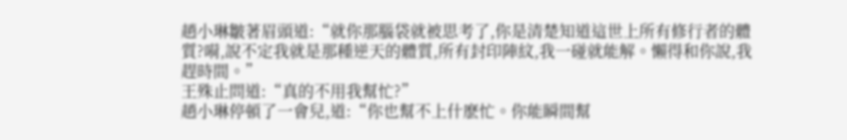趙小琳皺著眉頭道:“就你那腦袋就被思考了,你是清楚知道這世上所有修行者的體質?嗬,說不定我就是那種逆天的體質,所有封印陣紋,我一碰就能解。懶得和你說,我趕時間。”
王殊止問道:“真的不用我幫忙?”
趙小琳停頓了一會兒,道:“你也幫不上什麽忙。你能瞬間幫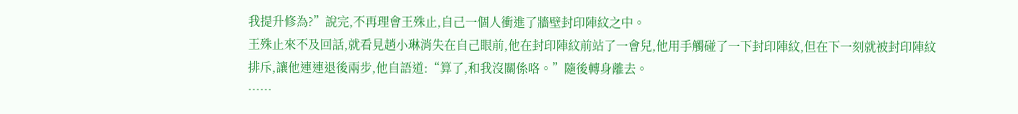我提升修為?”說完,不再理會王殊止,自己一個人衝進了牆壁封印陣紋之中。
王殊止來不及回話,就看見趙小琳消失在自己眼前,他在封印陣紋前站了一會兒,他用手觸碰了一下封印陣紋,但在下一刻就被封印陣紋排斥,讓他連連退後兩步,他自語道:“算了,和我沒關係咯。”隨後轉身離去。
……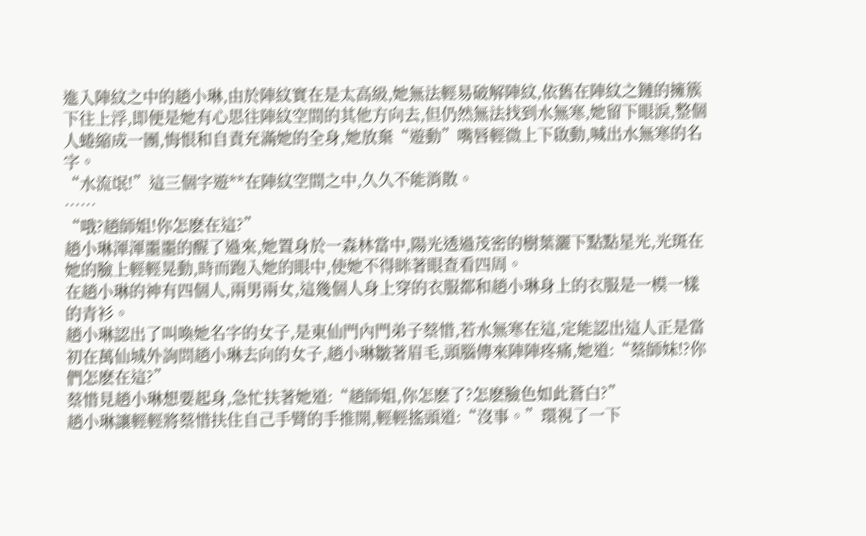進入陣紋之中的趙小琳,由於陣紋實在是太高級,她無法輕易破解陣紋,依舊在陣紋之鏈的擁簇下往上浮,即便是她有心思往陣紋空間的其他方向去,但仍然無法找到水無寒,她留下眼淚,整個人蜷縮成一團,悔恨和自責充滿她的全身,她放棄“遊動”嘴唇輕微上下啟動,喊出水無寒的名字。
“水流氓!”這三個字遊**在陣紋空間之中,久久不能消散。
……
“哦?趙師姐!你怎麽在這?”
趙小琳渾渾噩噩的醒了過來,她置身於一森林當中,陽光透過茂密的樹葉灑下點點星光,光斑在她的臉上輕輕晃動,時而跑入她的眼中,使她不得眯著眼查看四周。
在趙小琳的神有四個人,兩男兩女,這幾個人身上穿的衣服都和趙小琳身上的衣服是一模一樣的青衫。
趙小琳認出了叫喚她名字的女子,是東仙門內門弟子蔡惜,若水無寒在這,定能認出這人正是當初在萬仙城外詢問趙小琳去向的女子,趙小琳皺著眉毛,頭腦傳來陣陣疼痛,她道:“蔡師妹!?你們怎麽在這?”
蔡惜見趙小琳想要起身,急忙扶著她道:“趙師姐,你怎麽了?怎麽臉色如此蒼白?”
趙小琳讓輕輕將蔡惜扶住自己手臂的手推開,輕輕搖頭道:“沒事。”環視了一下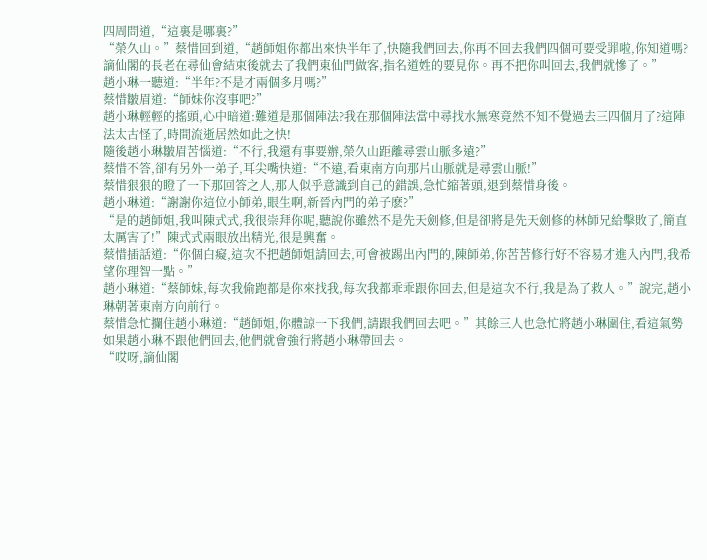四周問道,“這裏是哪裏?”
“榮久山。”蔡惜回到道,“趙師姐你都出來快半年了,快隨我們回去,你再不回去我們四個可要受罪啦,你知道嗎?謫仙閣的長老在尋仙會結束後就去了我們東仙門做客,指名道姓的要見你。再不把你叫回去,我們就慘了。”
趙小琳一聽道:“半年?不是才兩個多月嗎?”
蔡惜皺眉道:“師妹你沒事吧?”
趙小琳輕輕的搖頭,心中暗道:難道是那個陣法?我在那個陣法當中尋找水無寒竟然不知不覺過去三四個月了?這陣法太古怪了,時間流逝居然如此之快!
隨後趙小琳皺眉苦惱道:“不行,我還有事要辦,榮久山距離尋雲山脈多遠?”
蔡惜不答,卻有另外一弟子,耳尖嘴快道:“不遠,看東南方向那片山脈就是尋雲山脈!”
蔡惜狠狠的瞪了一下那回答之人,那人似乎意識到自己的錯誤,急忙縮著頭,退到蔡惜身後。
趙小琳道:“謝謝你這位小師弟,眼生啊,新晉內門的弟子麽?”
“是的趙師姐,我叫陳式式,我很崇拜你呢,聽說你雖然不是先天劍修,但是卻將是先天劍修的林師兄給擊敗了,簡直太厲害了!”陳式式兩眼放出精光,很是興奮。
蔡惜插話道:“你個白癡,這次不把趙師姐請回去,可會被踢出內門的,陳師弟,你苦苦修行好不容易才進入內門,我希望你理智一點。”
趙小琳道:“蔡師妹,每次我偷跑都是你來找我,每次我都乖乖跟你回去,但是這次不行,我是為了救人。”說完,趙小琳朝著東南方向前行。
蔡惜急忙攔住趙小琳道:“趙師姐,你體諒一下我們,請跟我們回去吧。”其餘三人也急忙將趙小琳圍住,看這氣勢如果趙小琳不跟他們回去,他們就會強行將趙小琳帶回去。
“哎呀,謫仙閣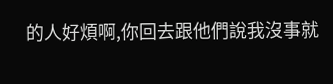的人好煩啊,你回去跟他們說我沒事就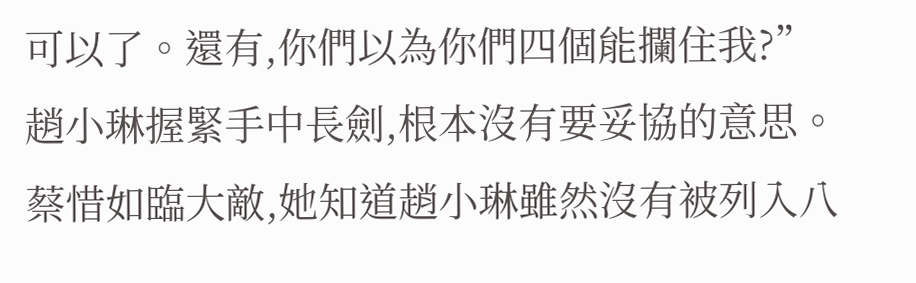可以了。還有,你們以為你們四個能攔住我?”趙小琳握緊手中長劍,根本沒有要妥協的意思。
蔡惜如臨大敵,她知道趙小琳雖然沒有被列入八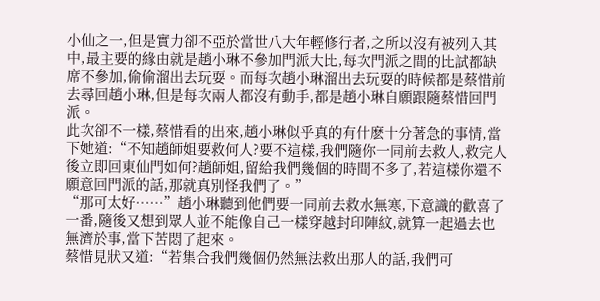小仙之一,但是實力卻不亞於當世八大年輕修行者,之所以沒有被列入其中,最主要的緣由就是趙小琳不參加門派大比,每次門派之間的比試都缺席不參加,偷偷溜出去玩耍。而每次趙小琳溜出去玩耍的時候都是蔡惜前去尋回趙小琳,但是每次兩人都沒有動手,都是趙小琳自願跟隨蔡惜回門派。
此次卻不一樣,蔡惜看的出來,趙小琳似乎真的有什麽十分著急的事情,當下她道:“不知趙師姐要救何人?要不這樣,我們隨你一同前去救人,救完人後立即回東仙門如何?趙師姐,留給我們幾個的時間不多了,若這樣你還不願意回門派的話,那就真別怪我們了。”
“那可太好……”趙小琳聽到他們要一同前去救水無寒,下意識的歡喜了一番,隨後又想到眾人並不能像自己一樣穿越封印陣紋,就算一起過去也無濟於事,當下苦悶了起來。
蔡惜見狀又道:“若集合我們幾個仍然無法救出那人的話,我們可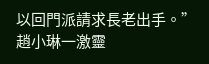以回門派請求長老出手。”
趙小琳一激靈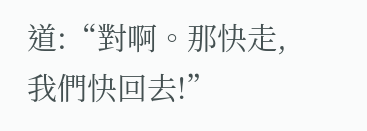道:“對啊。那快走,我們快回去!”